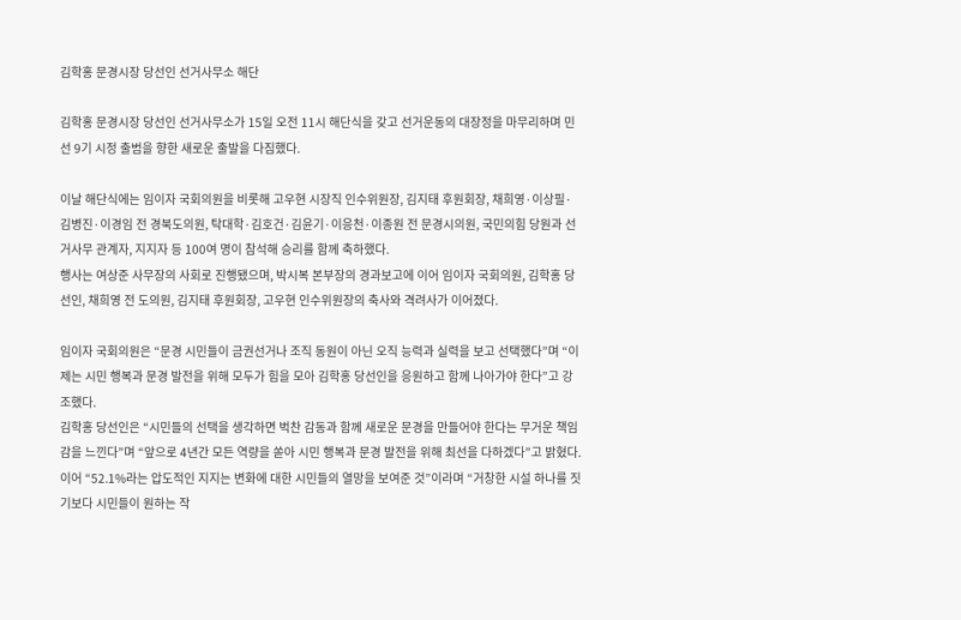김학홍 문경시장 당선인 선거사무소 해단

김학홍 문경시장 당선인 선거사무소가 15일 오전 11시 해단식을 갖고 선거운동의 대장정을 마무리하며 민선 9기 시정 출범을 향한 새로운 출발을 다짐했다.

이날 해단식에는 임이자 국회의원을 비롯해 고우현 시장직 인수위원장, 김지태 후원회장, 채희영·이상필·김병진·이경임 전 경북도의원, 탁대학·김호건·김윤기·이응천·이종원 전 문경시의원, 국민의힘 당원과 선거사무 관계자, 지지자 등 100여 명이 참석해 승리를 함께 축하했다.
행사는 여상준 사무장의 사회로 진행됐으며, 박시복 본부장의 경과보고에 이어 임이자 국회의원, 김학홍 당선인, 채희영 전 도의원, 김지태 후원회장, 고우현 인수위원장의 축사와 격려사가 이어졌다.

임이자 국회의원은 “문경 시민들이 금권선거나 조직 동원이 아닌 오직 능력과 실력을 보고 선택했다”며 “이제는 시민 행복과 문경 발전을 위해 모두가 힘을 모아 김학홍 당선인을 응원하고 함께 나아가야 한다”고 강조했다.
김학홍 당선인은 “시민들의 선택을 생각하면 벅찬 감동과 함께 새로운 문경을 만들어야 한다는 무거운 책임감을 느낀다”며 “앞으로 4년간 모든 역량을 쏟아 시민 행복과 문경 발전을 위해 최선을 다하겠다”고 밝혔다.
이어 “52.1%라는 압도적인 지지는 변화에 대한 시민들의 열망을 보여준 것”이라며 “거창한 시설 하나를 짓기보다 시민들이 원하는 작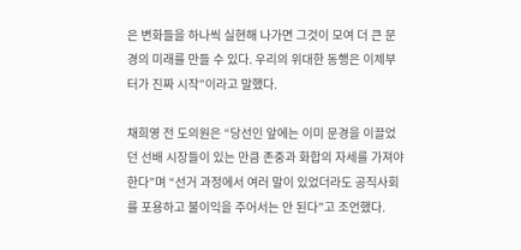은 변화들을 하나씩 실현해 나가면 그것이 모여 더 큰 문경의 미래를 만들 수 있다. 우리의 위대한 동행은 이제부터가 진짜 시작”이라고 말했다.

채희영 전 도의원은 “당선인 앞에는 이미 문경을 이끌었던 선배 시장들이 있는 만큼 존중과 화합의 자세를 가져야 한다”며 “선거 과정에서 여러 말이 있었더라도 공직사회를 포용하고 불이익을 주어서는 안 된다”고 조언했다.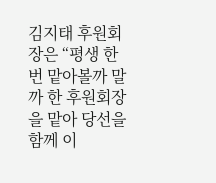김지태 후원회장은 “평생 한 번 맡아볼까 말까 한 후원회장을 맡아 당선을 함께 이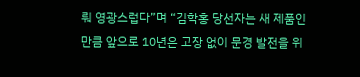뤄 영광스럽다”며 “김학홍 당선자는 새 제품인 만큼 앞으로 10년은 고장 없이 문경 발전을 위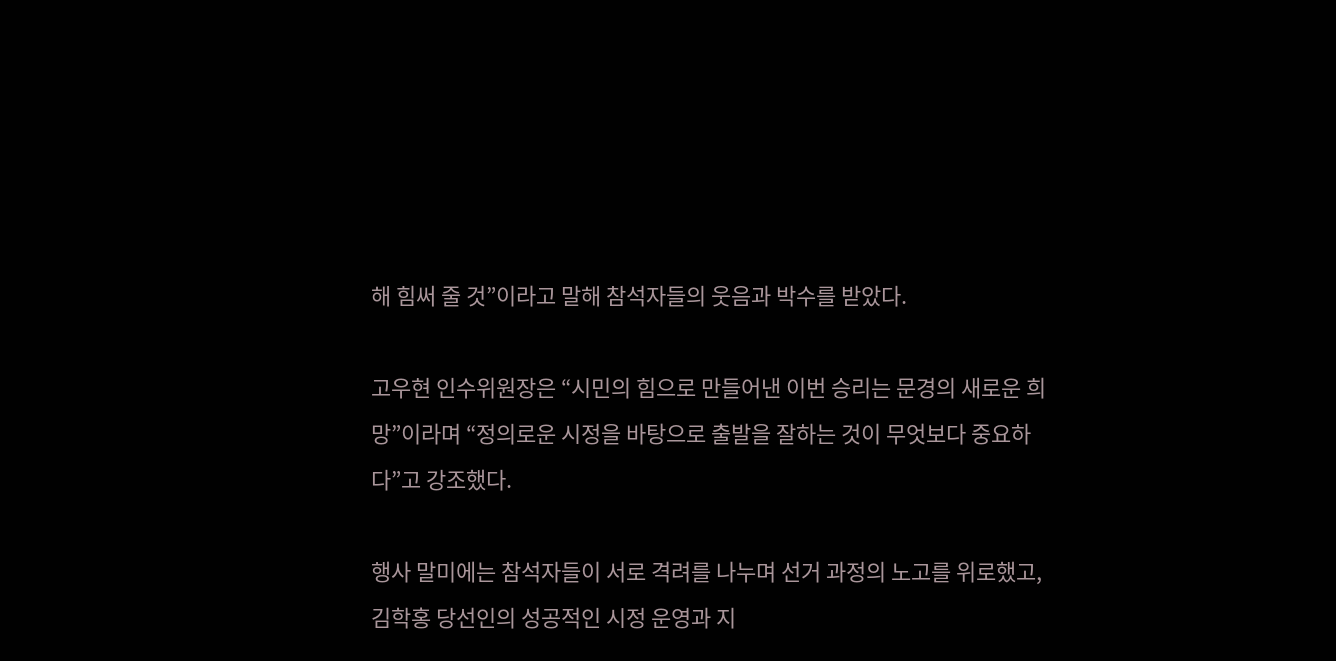해 힘써 줄 것”이라고 말해 참석자들의 웃음과 박수를 받았다.

고우현 인수위원장은 “시민의 힘으로 만들어낸 이번 승리는 문경의 새로운 희망”이라며 “정의로운 시정을 바탕으로 출발을 잘하는 것이 무엇보다 중요하다”고 강조했다.

행사 말미에는 참석자들이 서로 격려를 나누며 선거 과정의 노고를 위로했고, 김학홍 당선인의 성공적인 시정 운영과 지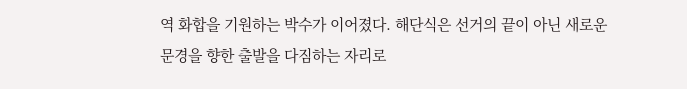역 화합을 기원하는 박수가 이어졌다. 해단식은 선거의 끝이 아닌 새로운 문경을 향한 출발을 다짐하는 자리로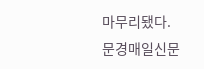마무리됐다.
문경매일신문